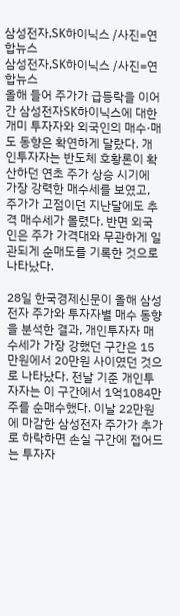삼성전자,SK하이닉스 /사진=연합뉴스
삼성전자,SK하이닉스 /사진=연합뉴스
올해 들어 주가가 급등락을 이어간 삼성전자SK하이닉스에 대한 개미 투자자와 외국인의 매수·매도 동향은 확연하게 달랐다. 개인투자자는 반도체 호황론이 확산하던 연초 주가 상승 시기에 가장 강력한 매수세를 보였고, 주가가 고점이던 지난달에도 추격 매수세가 몰렸다. 반면 외국인은 주가 가격대와 무관하게 일관되게 순매도를 기록한 것으로 나타났다.

28일 한국경제신문이 올해 삼성전자 주가와 투자자별 매수 동향을 분석한 결과, 개인투자자 매수세가 가장 강했던 구간은 15만원에서 20만원 사이였던 것으로 나타났다. 전날 기준 개인투자자는 이 구간에서 1억1084만주를 순매수했다. 이날 22만원에 마감한 삼성전자 주가가 추가로 하락하면 손실 구간에 접어드는 투자자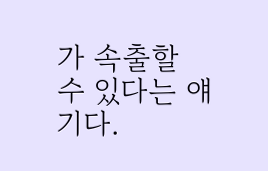가 속출할 수 있다는 얘기다.